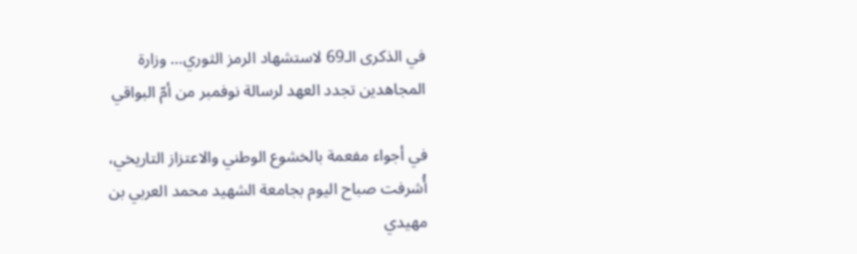في الذكرى الـ69 لاستشهاد الرمز الثوري… وزارة المجاهدين تجدد العهد لرسالة نوفمبر من أمّ البواقي

في أجواء مفعمة بالخشوع الوطني والاعتزاز التاريخي، أُشرفت صباح اليوم بجامعة الشهيد محمد العربي بن مهيدي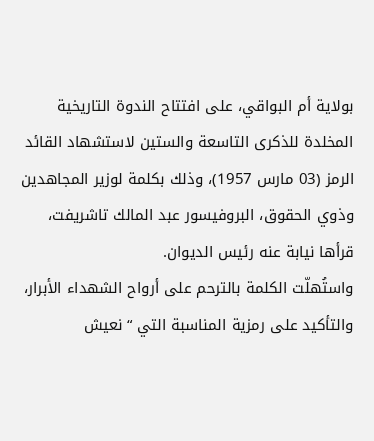بولاية أم البواقي، على افتتاح الندوة التاريخية المخلدة للذكرى التاسعة والستين لاستشهاد القائد الرمز (03 مارس 1957)، وذلك بكلمة لوزير المجاهدين وذوي الحقوق، البروفيسور عبد المالك تاشريفت، قرأها نيابة عنه رئيس الديوان.
واستُهلّت الكلمة بالترحم على أرواح الشهداء الأبرار، والتأكيد على رمزية المناسبة التي “نعيش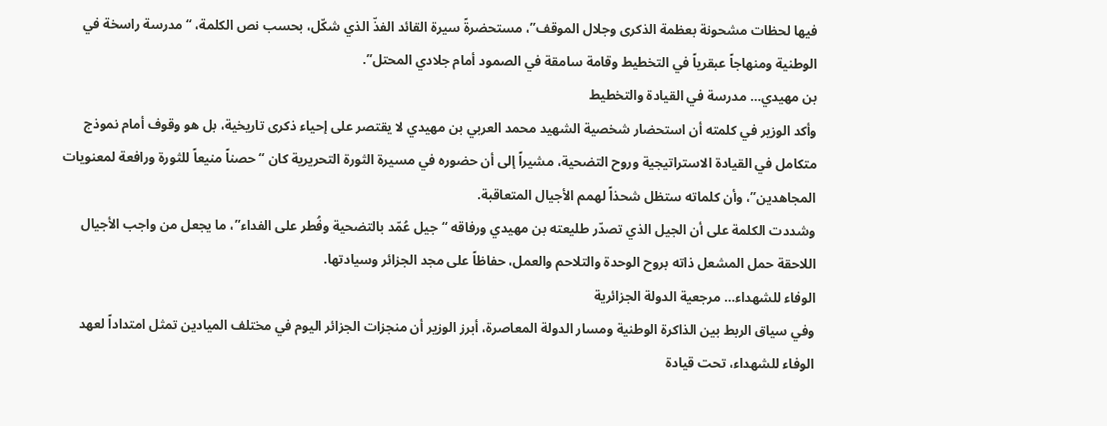فيها لحظات مشحونة بعظمة الذكرى وجلال الموقف”، مستحضرةً سيرة القائد الفذّ الذي شكّل، بحسب نص الكلمة، “مدرسة راسخة في الوطنية ومنهاجاً عبقرياً في التخطيط وقامة سامقة في الصمود أمام جلادي المحتل”.
بن مهيدي… مدرسة في القيادة والتخطيط
وأكد الوزير في كلمته أن استحضار شخصية الشهيد محمد العربي بن مهيدي لا يقتصر على إحياء ذكرى تاريخية، بل هو وقوف أمام نموذج متكامل في القيادة الاستراتيجية وروح التضحية، مشيراً إلى أن حضوره في مسيرة الثورة التحريرية كان “حصناً منيعاً للثورة ورافعة لمعنويات المجاهدين”، وأن كلماته ستظل شحذاً لهمم الأجيال المتعاقبة.
وشددت الكلمة على أن الجيل الذي تصدّر طليعته بن مهيدي ورفاقه “جيل عُمّد بالتضحية وفُطر على الفداء”، ما يجعل من واجب الأجيال اللاحقة حمل المشعل ذاته بروح الوحدة والتلاحم والعمل، حفاظاً على مجد الجزائر وسيادتها.
الوفاء للشهداء… مرجعية الدولة الجزائرية
وفي سياق الربط بين الذاكرة الوطنية ومسار الدولة المعاصرة، أبرز الوزير أن منجزات الجزائر اليوم في مختلف الميادين تمثل امتداداً لعهد الوفاء للشهداء، تحت قيادة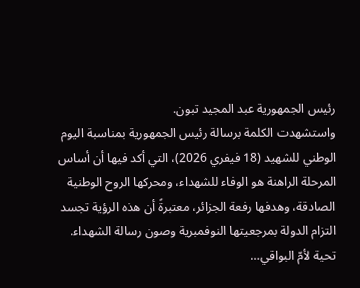رئيس الجمهورية عبد المجيد تبون.
واستشهدت الكلمة برسالة رئيس الجمهورية بمناسبة اليوم الوطني للشهيد (18 فيفري 2026)، التي أكد فيها أن أساس المرحلة الراهنة هو الوفاء للشهداء، ومحركها الروح الوطنية الصادقة، وهدفها رفعة الجزائر، معتبرةً أن هذه الرؤية تجسد التزام الدولة بمرجعيتها النوفمبرية وصون رسالة الشهداء.
تحية لأمّ البواقي…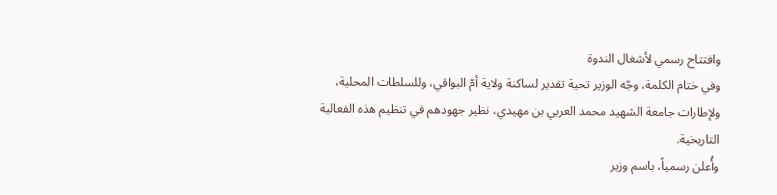وافتتاح رسمي لأشغال الندوة
وفي ختام الكلمة، وجّه الوزير تحية تقدير لساكنة ولاية أمّ البواقي، وللسلطات المحلية، ولإطارات جامعة الشهيد محمد العربي بن مهيدي، نظير جهودهم في تنظيم هذه الفعالية التاريخية.
وأُعلن رسمياً، باسم وزير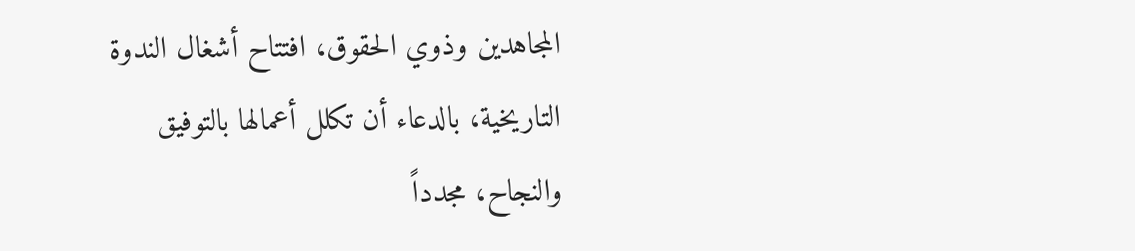المجاهدين وذوي الحقوق، افتتاح أشغال الندوة التاريخية، بالدعاء أن تكلل أعمالها بالتوفيق والنجاح، مجدداً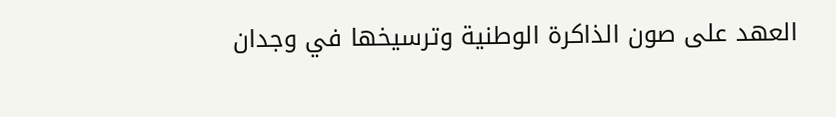العهد على صون الذاكرة الوطنية وترسيخها في وجدان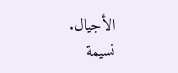الأجيال.
نسيمة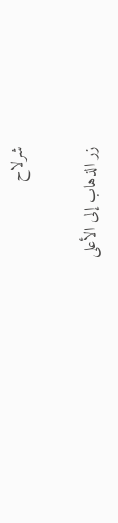شرلاح

زر الذهاب إلى الأعلى